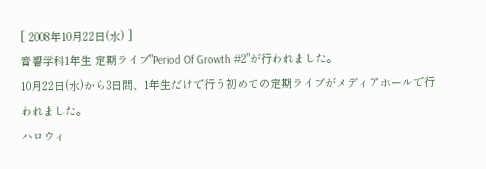[ 2008年10月22日(水) ]
音響学科1年生 定期ライブ"Period Of Growth #2"が行われました。
10月22日(水)から3日間、1年生だけで行う初めての定期ライブがメディアホールで行われました。
ハロウィ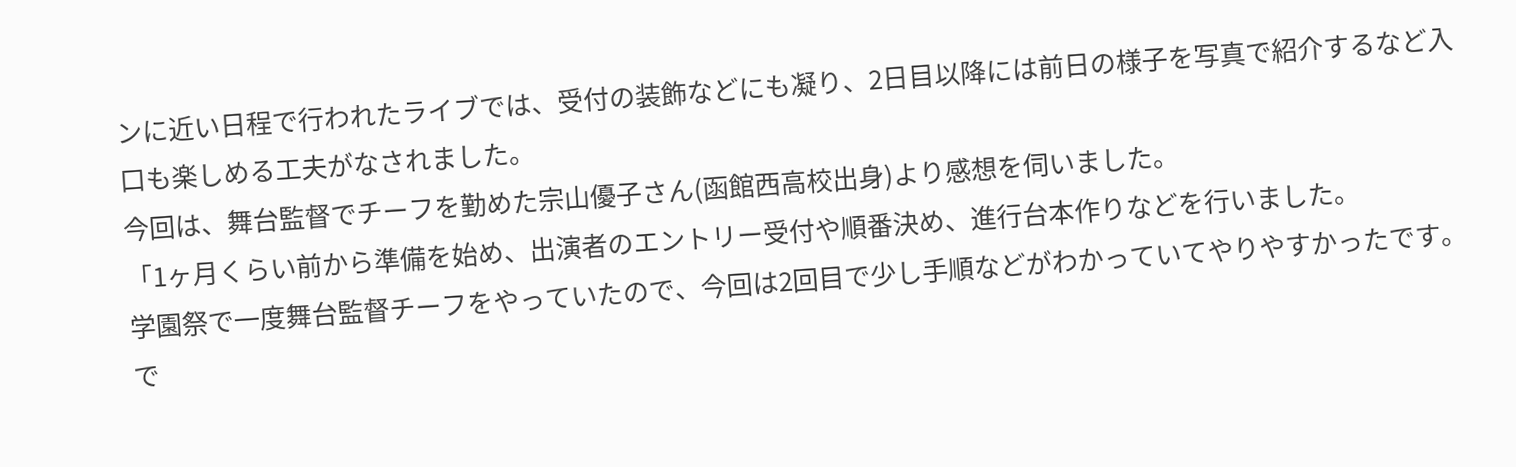ンに近い日程で行われたライブでは、受付の装飾などにも凝り、2日目以降には前日の様子を写真で紹介するなど入口も楽しめる工夫がなされました。
今回は、舞台監督でチーフを勤めた宗山優子さん(函館西高校出身)より感想を伺いました。
「1ヶ月くらい前から準備を始め、出演者のエントリー受付や順番決め、進行台本作りなどを行いました。
学園祭で一度舞台監督チーフをやっていたので、今回は2回目で少し手順などがわかっていてやりやすかったです。
で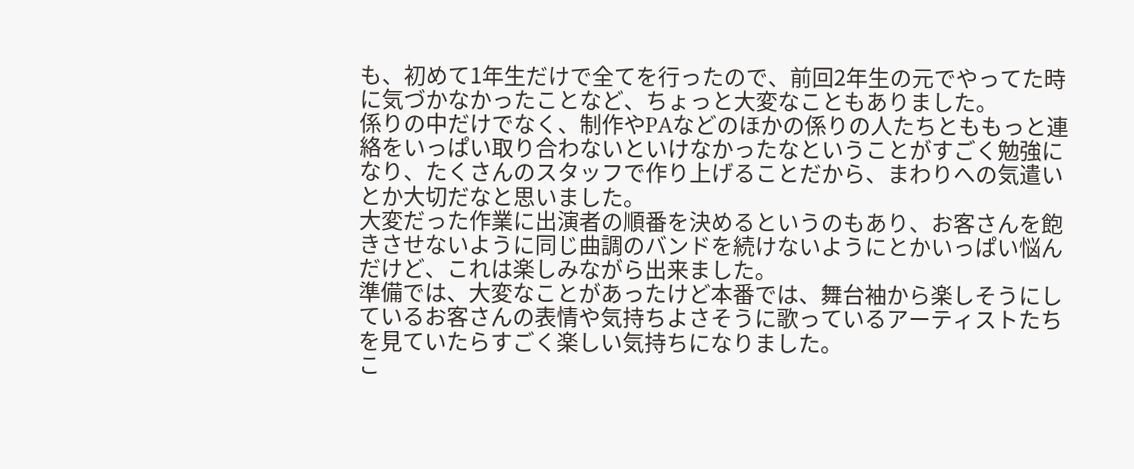も、初めて1年生だけで全てを行ったので、前回2年生の元でやってた時に気づかなかったことなど、ちょっと大変なこともありました。
係りの中だけでなく、制作やPAなどのほかの係りの人たちとももっと連絡をいっぱい取り合わないといけなかったなということがすごく勉強になり、たくさんのスタッフで作り上げることだから、まわりへの気遣いとか大切だなと思いました。
大変だった作業に出演者の順番を決めるというのもあり、お客さんを飽きさせないように同じ曲調のバンドを続けないようにとかいっぱい悩んだけど、これは楽しみながら出来ました。
準備では、大変なことがあったけど本番では、舞台袖から楽しそうにしているお客さんの表情や気持ちよさそうに歌っているアーティストたちを見ていたらすごく楽しい気持ちになりました。
こ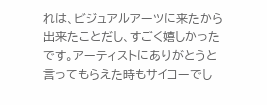れは、ビジュアルアーツに来たから出来たことだし、すごく嬉しかったです。アーティストにありがとうと言ってもらえた時もサイコーでし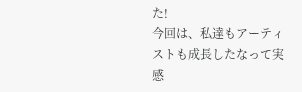た!
今回は、私達もアーティストも成長したなって実感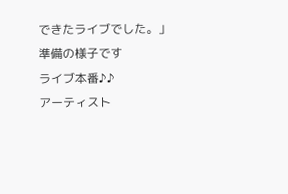できたライブでした。」
準備の様子です
ライブ本番♪♪
アーティスト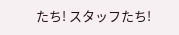たち! スタッフたち!